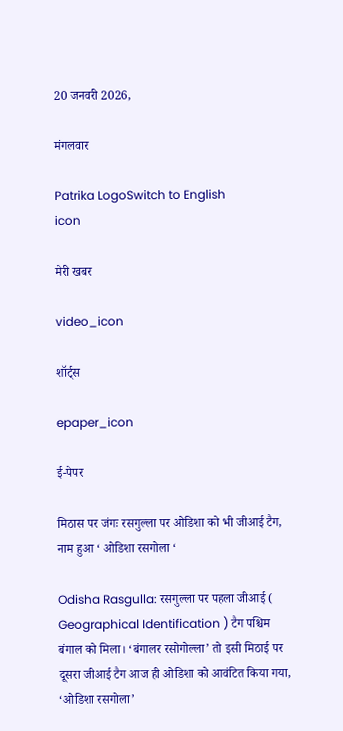20 जनवरी 2026,

मंगलवार

Patrika LogoSwitch to English
icon

मेरी खबर

video_icon

शॉर्ट्स

epaper_icon

ई-पेपर

मिठास पर जंगः रसगुल्ला पर ओडिशा को भी जीआई टैग, नाम हुआ ‘ ओडिशा रसगोला ‘

Odisha Rasgulla: रसगुल्ला पर पहला जीआई ( Geographical Identification ) टैग पश्चिम बंगाल को मिला। ‘बंगालर रसोगोल्ला’ तो इसी मिठाई पर दूसरा जीआई टैग आज ही ओडिशा को आवंटित किया गया, ‘ओडिशा रसगोला’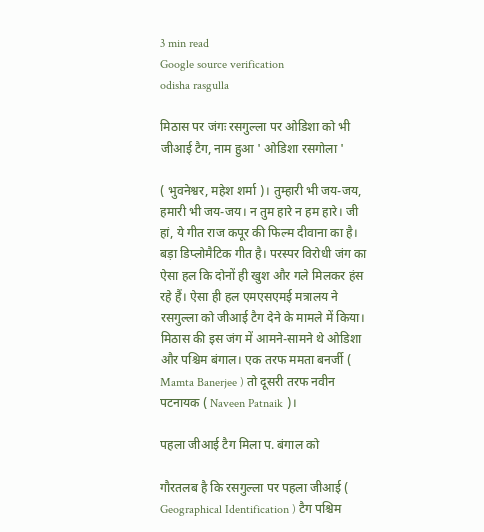3 min read
Google source verification
odisha rasgulla

मिठास पर जंगः रसगुल्ला पर ओडिशा को भी जीआई टैग, नाम हुआ ' ओडिशा रसगोला '

( भुवनेश्वर, महेश शर्मा )। तुम्हारी भी जय-जय, हमारी भी जय-जय। न तुम हारे न हम हारे। जी हां, ये गीत राज कपूर की फिल्म दीवाना का है। बड़ा डिप्लोमैटिक गीत है। परस्पर विरोधी जंग का ऐसा हल कि दोनों ही खुश और गले मिलकर हंस रहे हैं। ऐसा ही हल एमएसएमई मत्रालय ने रसगुल्ला को जीआई टैग देने के मामले में किया। मिठास की इस जंग में आमने-सामने थे ओडिशा और पश्चिम बंगाल। एक तरफ ममता बनर्जी ( Mamta Banerjee ) तो दूसरी तरफ नवीन पटनायक ( Naveen Patnaik )।

पहला जीआई टैग मिला प. बंगाल को

गौरतलब है कि रसगुल्ला पर पहला जीआई ( Geographical Identification ) टैग पश्चिम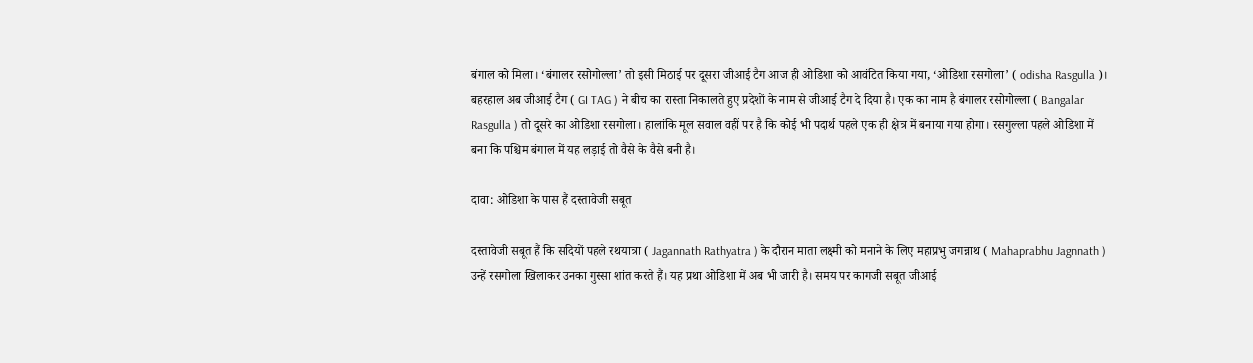बंगाल को मिला। ‘बंगालर रसोगोल्ला’ तो इसी मिठाई पर दूसरा जीआई टैग आज ही ओडिशा को आवंटित किया गया, ‘ओडिशा रसगोला’ ( odisha Rasgulla )। बहरहाल अब जीआई टैग ( GI TAG ) ने बीच का रास्ता निकालते हुए प्रदेशों के नाम से जीआई टैग दे दिया है। एक का नाम है बंगालर रसोगोल्ला ( Bangalar Rasgulla ) तो दूसरे का ओडिशा रसगोला। हालांकि मूल सवाल वहीं पर है कि कोई भी पदार्थ पहले एक ही क्षेत्र में बनाया गया होगा। रसगुल्ला पहले ओडिशा में बना कि पश्चिम बंगाल में यह लड़ाई तो वैसे के वैसे बनी है।

दावा: ओडिशा के पास हैं दस्तावेजी सबूत

दस्तावेजी सबूत हैं कि सदियों पहले रथयात्रा ( Jagannath Rathyatra ) के दौरान माता लक्ष्मी को मनाने के लिए महाप्रभु जगन्नाथ ( Mahaprabhu Jagnnath ) उन्हें रसगोला खिलाकर उनका गुस्सा शांत करते हैं। यह प्रथा ओडिशा में अब भी जारी है। समय पर कागजी सबूत जीआई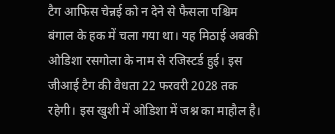टैग आफिस चेन्नई को न देने से फैसला पश्चिम बंगाल के हक में चला गया था। यह मिठाई अबकी ओडिशा रसगोला के नाम से रजिस्टर्ड हुई। इस जीआई टैग की वैधता 22 फरवरी 2028 तक रहेगी। इस खुशी में ओडिशा में जश्न का माहौल है।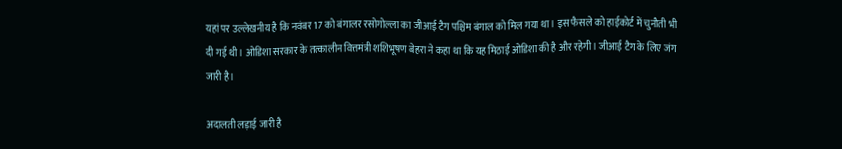यहां पर उल्लेखनीय है कि नवंबर 17 को बंगालर रसोगोल्ला का जीआई टैग पश्चिम बंगाल को मिल गया था। इस फैसले को हाईकोर्ट में चुनौती भी दी गई थी। ओडिशा सरकार के तत्कालीन वित्तमंत्री शशिभूषण बेहरा ने कहा था कि यह मिठाई ओडिशा की है और रहेगी। जीआई टैग के लिए जंग जारी है।

अदालती लड़ाई जारी है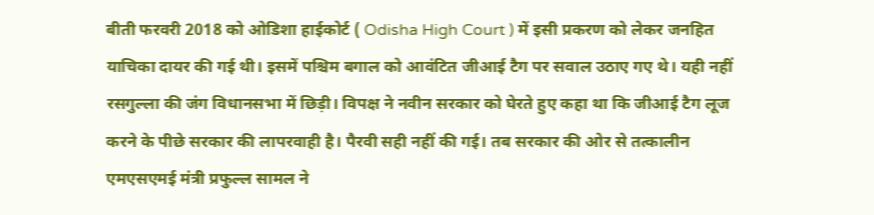बीती फरवरी 2018 को ओडिशा हाईकोर्ट ( Odisha High Court ) में इसी प्रकरण को लेकर जनहित याचिका दायर की गई थी। इसमें पश्चिम बगाल को आवंटित जीआई टैग पर सवाल उठाए गए थे। यही नहीं रसगुल्ला की जंग विधानसभा में छिड़ी। विपक्ष ने नवीन सरकार को घेरते हुए कहा था कि जीआई टैग लूज करने के पीछे सरकार की लापरवाही है। पैरवी सही नहीं की गई। तब सरकार की ओर से तत्कालीन एमएसएमई मंत्री प्रफुल्ल सामल ने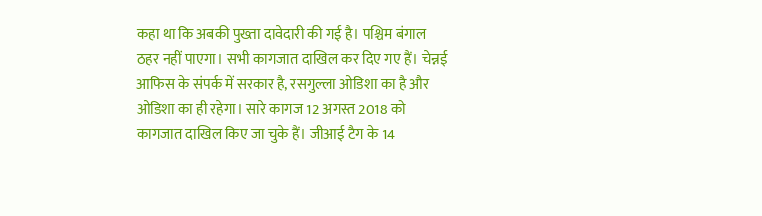कहा था कि अबकी पुख्ता दावेदारी की गई है। पश्चिम बंगाल ठहर नहीं पाएगा। सभी कागजात दाखिल कर दिए गए हैं। चेन्नई आफिस के संपर्क में सरकार है, रसगुल्ला ओडिशा का है और ओडिशा का ही रहेगा। सारे कागज 12 अगस्त 2018 को कागजात दाखिल किए जा चुके हैं। जीआई टैग के 14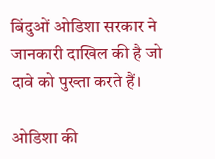बिंदुओं ओडिशा सरकार ने जानकारी दाखिल की है जो दावे को पुख्ता करते हैं।

ओडिशा की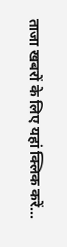ताजा खबरों के लिए यहां क्लिक करें...